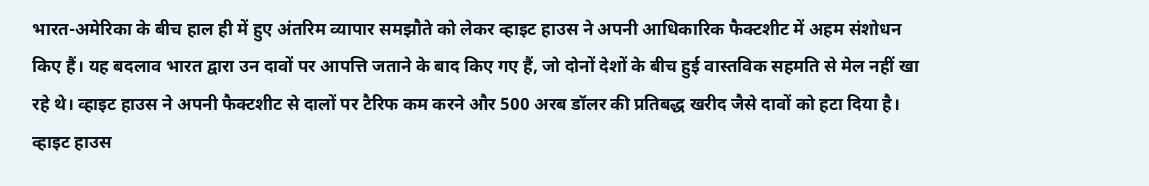भारत-अमेरिका के बीच हाल ही में हुए अंतरिम व्यापार समझौते को लेकर व्हाइट हाउस ने अपनी आधिकारिक फैक्टशीट में अहम संशोधन किए हैं। यह बदलाव भारत द्वारा उन दावों पर आपत्ति जताने के बाद किए गए हैं, जो दोनों देशों के बीच हुई वास्तविक सहमति से मेल नहीं खा रहे थे। व्हाइट हाउस ने अपनी फैक्टशीट से दालों पर टैरिफ कम करने और 500 अरब डॉलर की प्रतिबद्ध खरीद जैसे दावों को हटा दिया है।
व्हाइट हाउस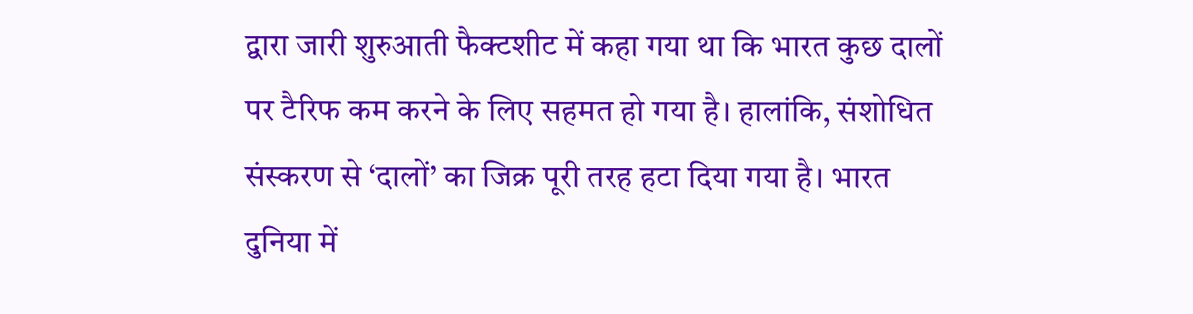द्वारा जारी शुरुआती फैक्टशीट में कहा गया था कि भारत कुछ दालों पर टैरिफ कम करने के लिए सहमत हो गया है। हालांकि, संशोधित संस्करण से ‘दालों’ का जिक्र पूरी तरह हटा दिया गया है। भारत दुनिया में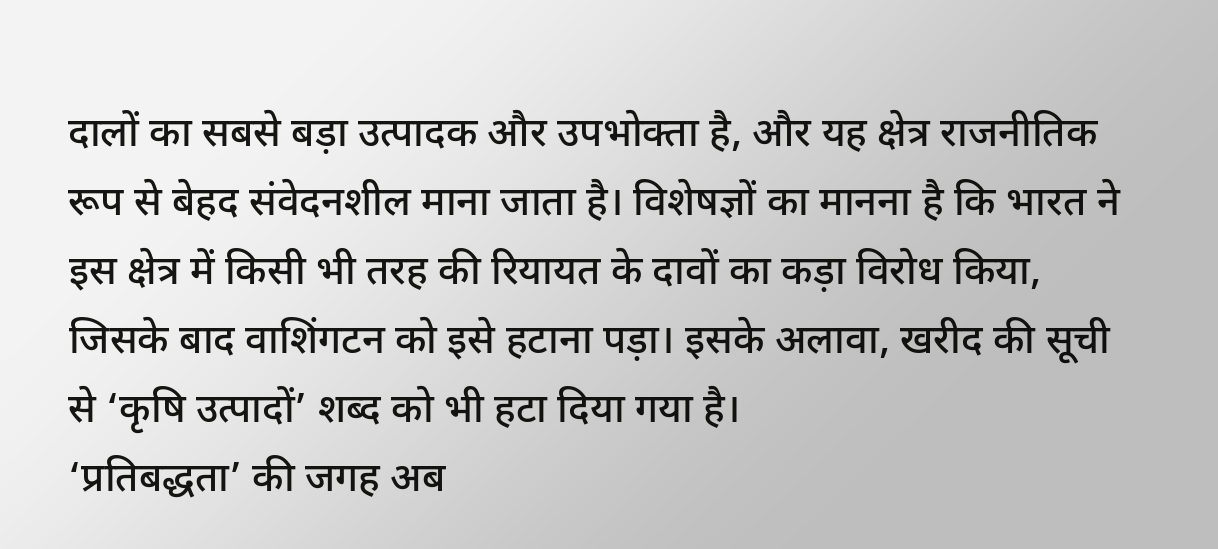दालों का सबसे बड़ा उत्पादक और उपभोक्ता है, और यह क्षेत्र राजनीतिक रूप से बेहद संवेदनशील माना जाता है। विशेषज्ञों का मानना है कि भारत ने इस क्षेत्र में किसी भी तरह की रियायत के दावों का कड़ा विरोध किया, जिसके बाद वाशिंगटन को इसे हटाना पड़ा। इसके अलावा, खरीद की सूची से ‘कृषि उत्पादों’ शब्द को भी हटा दिया गया है।
‘प्रतिबद्धता’ की जगह अब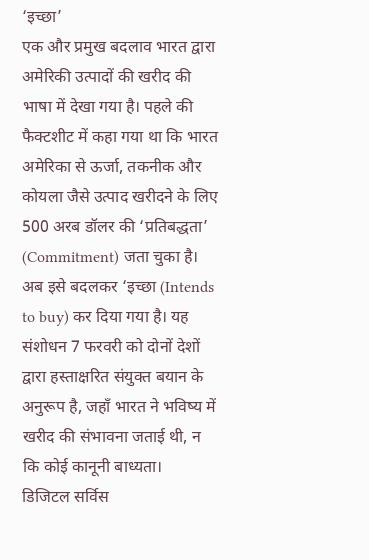‘इच्छा’
एक और प्रमुख बदलाव भारत द्वारा अमेरिकी उत्पादों की खरीद की भाषा में देखा गया है। पहले की फैक्टशीट में कहा गया था कि भारत अमेरिका से ऊर्जा, तकनीक और कोयला जैसे उत्पाद खरीदने के लिए 500 अरब डॉलर की ‘प्रतिबद्धता’ (Commitment) जता चुका है। अब इसे बदलकर ‘इच्छा (Intends to buy) कर दिया गया है। यह संशोधन 7 फरवरी को दोनों देशों द्वारा हस्ताक्षरित संयुक्त बयान के अनुरूप है, जहाँ भारत ने भविष्य में खरीद की संभावना जताई थी, न कि कोई कानूनी बाध्यता।
डिजिटल सर्विस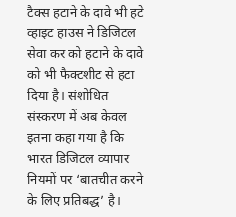टैक्स हटाने के दावे भी हटे
व्हाइट हाउस ने डिजिटल सेवा कर को हटाने के दावे को भी फैक्टशीट से हटा दिया है। संशोधित संस्करण में अब केवल इतना कहा गया है कि भारत डिजिटल व्यापार नियमों पर ‘बातचीत करने के लिए प्रतिबद्ध’ है।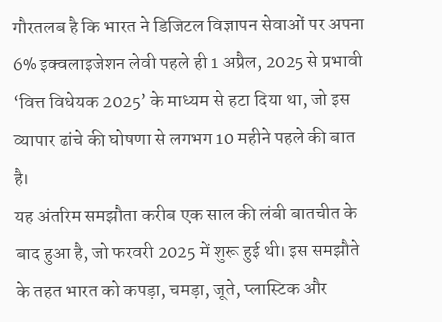गौरतलब है कि भारत ने डिजिटल विज्ञापन सेवाओं पर अपना 6% इक्वलाइजेशन लेवी पहले ही 1 अप्रैल, 2025 से प्रभावी ‘वित्त विधेयक 2025’ के माध्यम से हटा दिया था, जो इस व्यापार ढांचे की घोषणा से लगभग 10 महीने पहले की बात है।
यह अंतरिम समझौता करीब एक साल की लंबी बातचीत के बाद हुआ है, जो फरवरी 2025 में शुरू हुई थी। इस समझौते के तहत भारत को कपड़ा, चमड़ा, जूते, प्लास्टिक और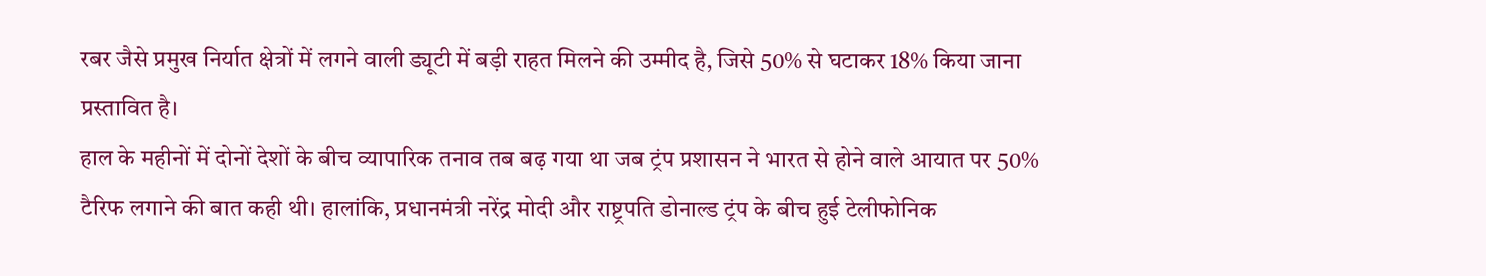रबर जैसे प्रमुख निर्यात क्षेत्रों में लगने वाली ड्यूटी में बड़ी राहत मिलने की उम्मीद है, जिसे 50% से घटाकर 18% किया जाना प्रस्तावित है।
हाल के महीनों में दोनों देशों के बीच व्यापारिक तनाव तब बढ़ गया था जब ट्रंप प्रशासन ने भारत से होने वाले आयात पर 50% टैरिफ लगाने की बात कही थी। हालांकि, प्रधानमंत्री नरेंद्र मोदी और राष्ट्रपति डोनाल्ड ट्रंप के बीच हुई टेलीफोनिक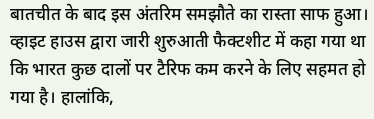बातचीत के बाद इस अंतरिम समझौते का रास्ता साफ हुआ।
व्हाइट हाउस द्वारा जारी शुरुआती फैक्टशीट में कहा गया था कि भारत कुछ दालों पर टैरिफ कम करने के लिए सहमत हो गया है। हालांकि,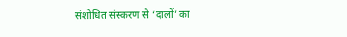संशोधित संस्करण से ‘दालों’ का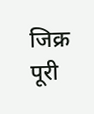जिक्र पूरी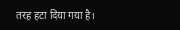तरह हटा दिया गया है।